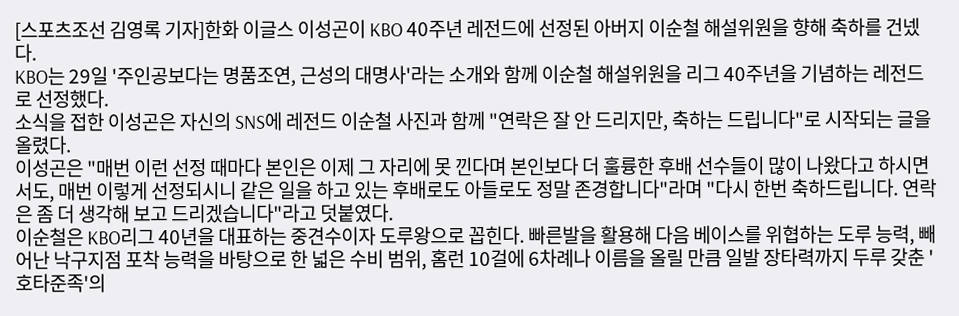[스포츠조선 김영록 기자]한화 이글스 이성곤이 KBO 40주년 레전드에 선정된 아버지 이순철 해설위원을 향해 축하를 건넸다.
KBO는 29일 '주인공보다는 명품조연, 근성의 대명사'라는 소개와 함께 이순철 해설위원을 리그 40주년을 기념하는 레전드로 선정했다.
소식을 접한 이성곤은 자신의 SNS에 레전드 이순철 사진과 함께 "연락은 잘 안 드리지만, 축하는 드립니다"로 시작되는 글을 올렸다.
이성곤은 "매번 이런 선정 때마다 본인은 이제 그 자리에 못 낀다며 본인보다 더 훌륭한 후배 선수들이 많이 나왔다고 하시면서도, 매번 이렇게 선정되시니 같은 일을 하고 있는 후배로도 아들로도 정말 존경합니다"라며 "다시 한번 축하드립니다. 연락은 좀 더 생각해 보고 드리겠습니다"라고 덧붙였다.
이순철은 KBO리그 40년을 대표하는 중견수이자 도루왕으로 꼽힌다. 빠른발을 활용해 다음 베이스를 위협하는 도루 능력, 빼어난 낙구지점 포착 능력을 바탕으로 한 넓은 수비 범위, 홈런 10걸에 6차례나 이름을 올릴 만큼 일발 장타력까지 두루 갖춘 '호타준족'의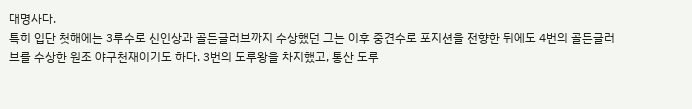대명사다.
특히 입단 첫해에는 3루수로 신인상과 골든글러브까지 수상했던 그는 이후 중견수로 포지션을 전향한 뒤에도 4번의 골든글러브를 수상한 원조 야구천재이기도 하다. 3번의 도루왕을 차지했고, 통산 도루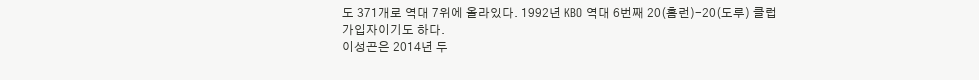도 371개로 역대 7위에 올라있다. 1992년 KBO 역대 6번째 20(홈런)-20(도루) 클럽 가입자이기도 하다.
이성곤은 2014년 두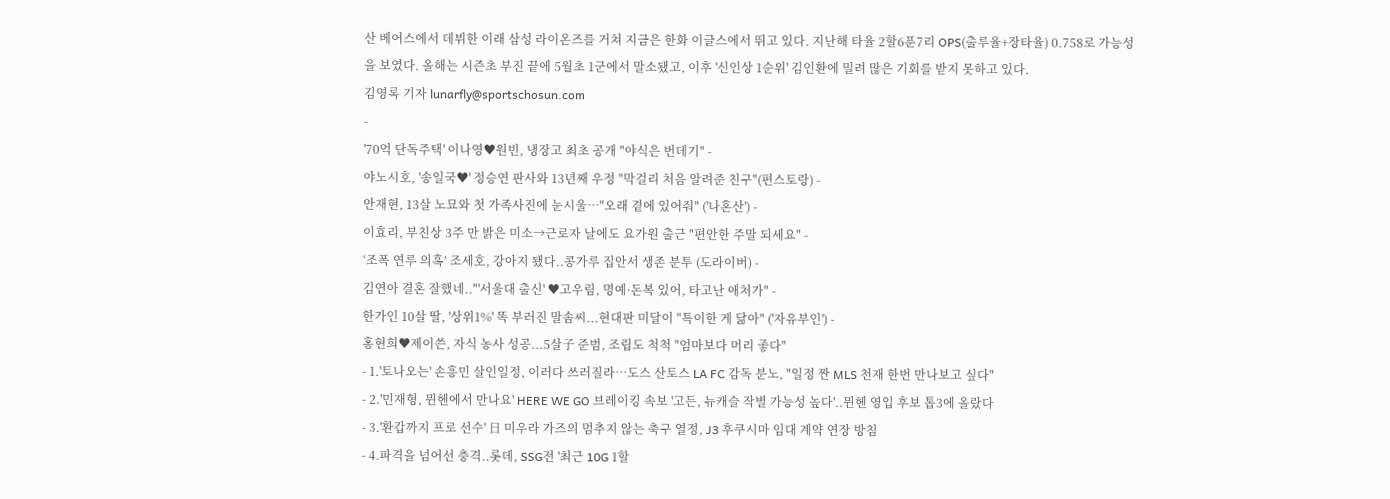산 베어스에서 데뷔한 이래 삼성 라이온즈를 거쳐 지금은 한화 이글스에서 뛰고 있다. 지난해 타율 2할6푼7리 OPS(출루율+장타율) 0.758로 가능성을 보였다. 올해는 시즌초 부진 끝에 5월초 1군에서 말소됐고, 이후 '신인상 1순위' 김인환에 밀려 많은 기회를 받지 못하고 있다.
김영록 기자 lunarfly@sportschosun.com
-
'70억 단독주택' 이나영♥원빈, 냉장고 최초 공개 "야식은 번데기" -
야노시호, '송일국♥' 정승연 판사와 13년째 우정 "막걸리 처음 알려준 친구"(편스토랑) -
안재현, 13살 노묘와 첫 가족사진에 눈시울…"오래 곁에 있어줘" ('나혼산') -
이효리, 부친상 3주 만 밝은 미소→근로자 날에도 요가원 출근 "편안한 주말 되세요" -
‘조폭 연루 의혹’ 조세호, 강아지 됐다..콩가루 집안서 생존 분투 (도라이버) -
김연아 결혼 잘했네.."'서울대 출신' ♥고우림, 명예·돈복 있어, 타고난 애처가" -
한가인 10살 딸, '상위1%' 똑 부러진 말솜씨...현대판 미달이 "특이한 게 닮아" ('자유부인') -
홍현희♥제이쓴, 자식 농사 성공...5살子 준범, 조립도 척척 "엄마보다 머리 좋다"
- 1.'토나오는' 손흥민 살인일정, 이러다 쓰러질라…도스 산토스 LA FC 감독 분노, "일정 짠 MLS 천재 한번 만나보고 싶다"
- 2.'민재형, 뮌헨에서 만나요' HERE WE GO 브레이킹 속보 '고든, 뉴캐슬 작별 가능성 높다'..뮌헨 영입 후보 톱3에 올랐다
- 3.'환갑까지 프로 선수' 日 미우라 가즈의 멈추지 않는 축구 열정, J3 후쿠시마 임대 계약 연장 방침
- 4.파격을 넘어선 충격..롯데, SSG전 '최근 10G 1할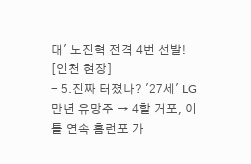대' 노진혁 전격 4번 선발! [인천 현장]
- 5.진짜 터졌나? '27세' LG 만년 유망주 → 4할 거포, 이틀 연속 홈런포 가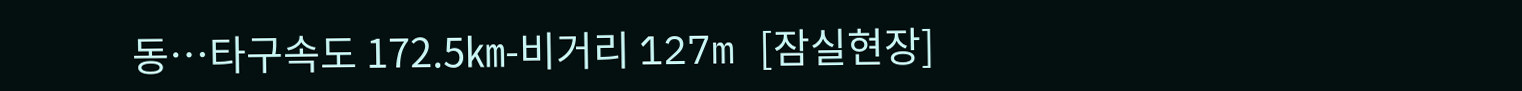동…타구속도 172.5㎞-비거리 127m [잠실현장]